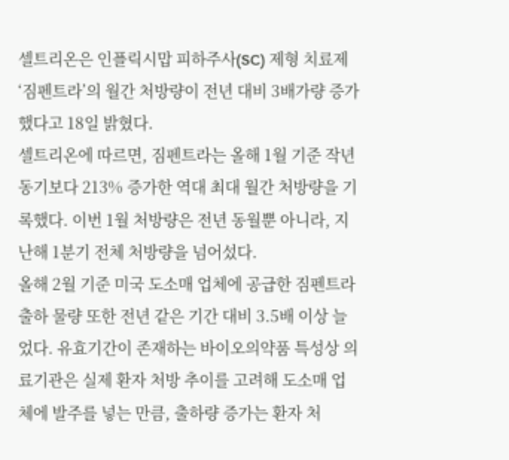셀트리온은 인플릭시맙 피하주사(SC) 제형 치료제 ‘짐펜트라’의 월간 처방량이 전년 대비 3배가량 증가했다고 18일 밝혔다.
셀트리온에 따르면, 짐펜트라는 올해 1월 기준 작년 동기보다 213% 증가한 역대 최대 월간 처방량을 기록했다. 이번 1월 처방량은 전년 동월뿐 아니라, 지난해 1분기 전체 처방량을 넘어섰다.
올해 2월 기준 미국 도소매 업체에 공급한 짐펜트라 출하 물량 또한 전년 같은 기간 대비 3.5배 이상 늘었다. 유효기간이 존재하는 바이오의약품 특성상 의료기관은 실제 환자 처방 추이를 고려해 도소매 업체에 발주를 넣는 만큼, 출하량 증가는 환자 처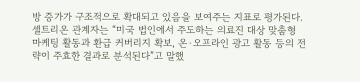방 증가가 구조적으로 확대되고 있음을 보여주는 지표로 평가된다.
셀트리온 관계자는 “미국 법인에서 주도하는 의료진 대상 맞춤형 마케팅 활동과 환급 커버리지 확보, 온·오프라인 광고 활동 등의 전략이 주효한 결과로 분석된다”고 말했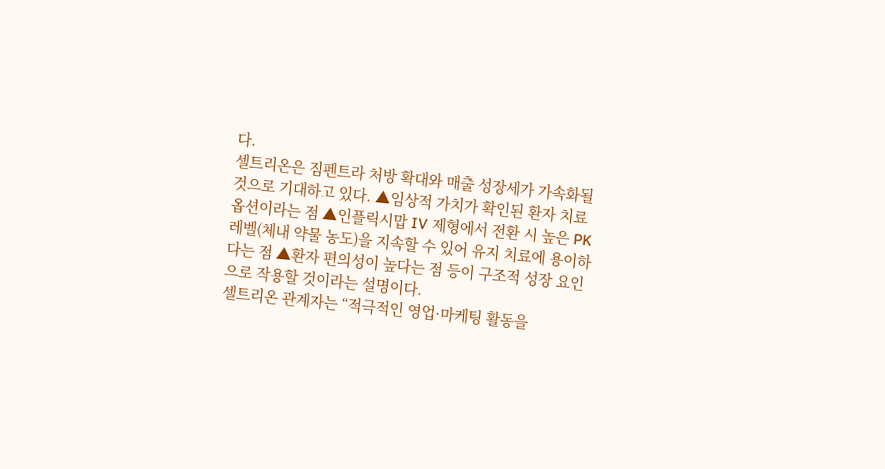다.
셀트리온은 짐펜트라 처방 확대와 매출 성장세가 가속화될 것으로 기대하고 있다. ▲임상적 가치가 확인된 환자 치료 옵션이라는 점 ▲인플릭시맙 IV 제형에서 전환 시 높은 PK레벨(체내 약물 농도)을 지속할 수 있어 유지 치료에 용이하다는 점 ▲환자 편의성이 높다는 점 등이 구조적 성장 요인으로 작용할 것이라는 설명이다.
셀트리온 관계자는 “적극적인 영업·마케팅 활동을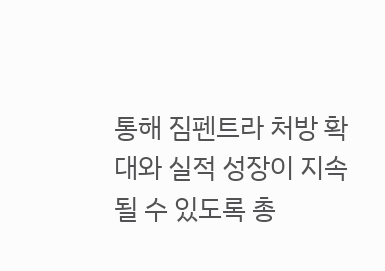통해 짐펜트라 처방 확대와 실적 성장이 지속될 수 있도록 총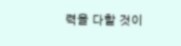력을 다할 것이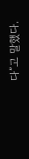다”고 말했다.